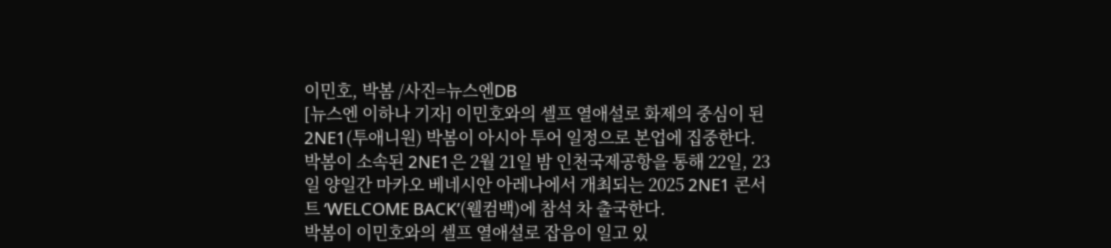이민호, 박봄 /사진=뉴스엔DB
[뉴스엔 이하나 기자] 이민호와의 셀프 열애설로 화제의 중심이 된 2NE1(투애니원) 박봄이 아시아 투어 일정으로 본업에 집중한다.
박봄이 소속된 2NE1은 2월 21일 밤 인천국제공항을 통해 22일, 23일 양일간 마카오 베네시안 아레나에서 개최되는 2025 2NE1 콘서트 ‘WELCOME BACK’(웰컴백)에 참석 차 출국한다.
박봄이 이민호와의 셀프 열애설로 잡음이 일고 있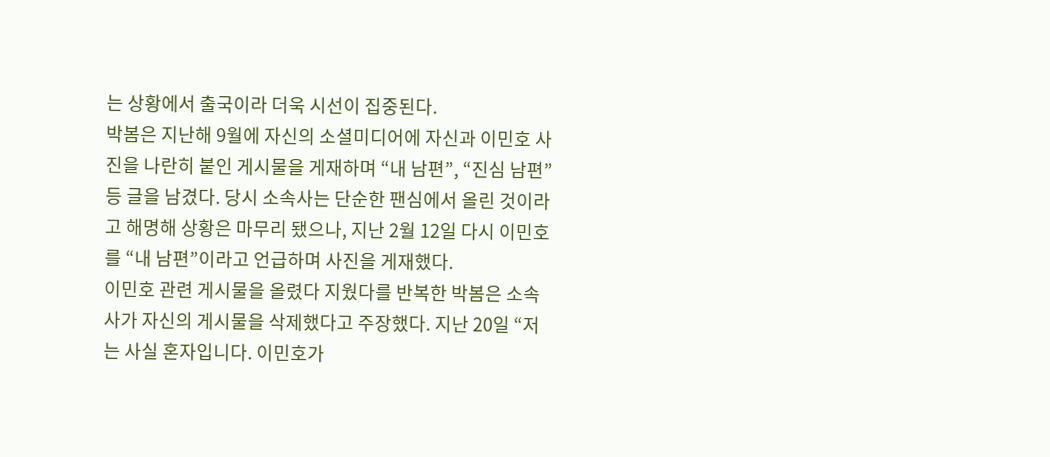는 상황에서 출국이라 더욱 시선이 집중된다.
박봄은 지난해 9월에 자신의 소셜미디어에 자신과 이민호 사진을 나란히 붙인 게시물을 게재하며 “내 남편”, “진심 남편” 등 글을 남겼다. 당시 소속사는 단순한 팬심에서 올린 것이라고 해명해 상황은 마무리 됐으나, 지난 2월 12일 다시 이민호를 “내 남편”이라고 언급하며 사진을 게재했다.
이민호 관련 게시물을 올렸다 지웠다를 반복한 박봄은 소속사가 자신의 게시물을 삭제했다고 주장했다. 지난 20일 “저는 사실 혼자입니다. 이민호가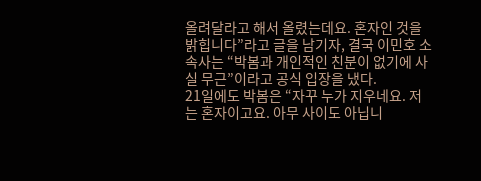올려달라고 해서 올렸는데요. 혼자인 것을 밝힙니다”라고 글을 남기자, 결국 이민호 소속사는 “박봄과 개인적인 친분이 없기에 사실 무근”이라고 공식 입장을 냈다.
21일에도 박봄은 “자꾸 누가 지우네요. 저는 혼자이고요. 아무 사이도 아닙니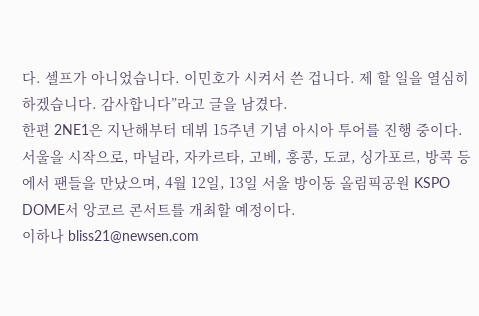다. 셀프가 아니었습니다. 이민호가 시켜서 쓴 겁니다. 제 할 일을 열심히 하겠습니다. 감사합니다”라고 글을 남겼다.
한편 2NE1은 지난해부터 데뷔 15주년 기념 아시아 투어를 진행 중이다. 서울을 시작으로, 마닐라, 자카르타, 고베, 홍콩, 도쿄, 싱가포르, 방콕 등에서 팬들을 만났으며, 4월 12일, 13일 서울 방이동 올림픽공원 KSPO DOME서 앙코르 콘서트를 개최할 예정이다.
이하나 bliss21@newsen.com